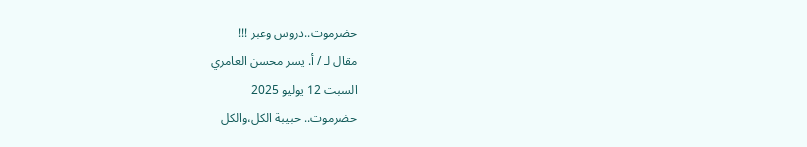حضرموت..دروس وعبر !!!
مقال لـ / أ. يسر محسن العامري
السبت 12 يوليو 2025
حضرموت.. حبيبة الكل،والكل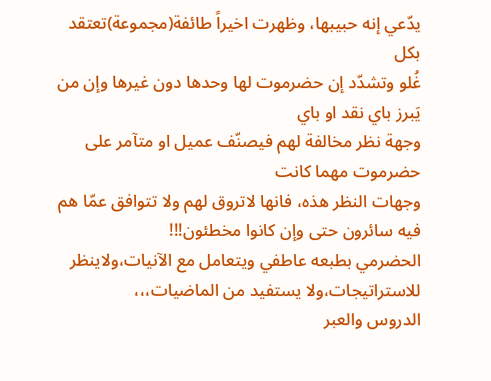يدّعي إنه حبيبها، وظهرت اخيراً طائفة(مجموعة)تعتقد بكل
غُلو وتشدّد إن حضرموت لها وحدها دون غيرها وإن من يَبرز باي نقد او باي
وجهة نظر مخالفة لهم فيصنّف عميل او متآمر على حضرموت مهما كانت
وجهات النظر هذه، فانها لاتروق لهم ولا تتوافق عمّا هم فيه سائرون حتى وإن كانوا مخطئون!!!
الحضرمي بطبعه عاطفي ويتعامل مع الآنيات،ولاينظر للاستراتيجات،ولا يستفيد من الماضيات،،،
الدروس والعبر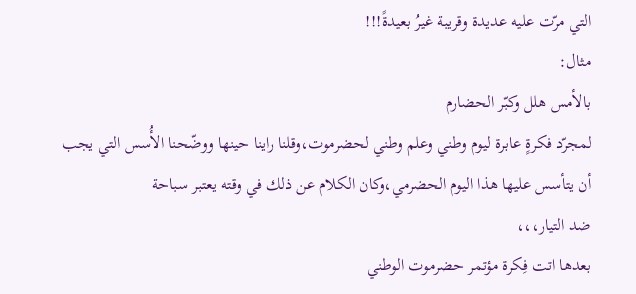التي مرّت عليه عديدة وقريبة غيرُ بعيدةً!!!
مثال:
بالأمس هلل وكبّر الحضارم
لمجرّد فكرةٍ عابرة ليوم وطني وعلم وطني لحضرموت،وقلنا راينا حينها ووضّحنا الأُسس التي يجب
أن يتأسس عليها هذا اليوم الحضرمي،وكان الكلام عن ذلك في وقته يعتبر سباحة
ضد التيار،،،
بعدها اتت فِكرة مؤتمر حضرموت الوطني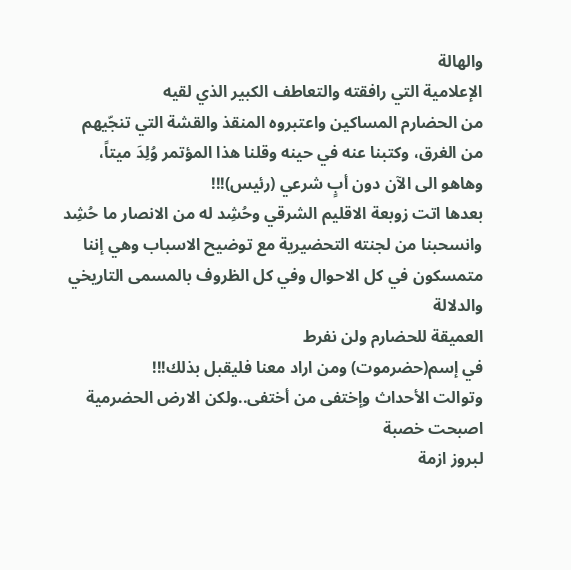والهالة
الإعلامية التي رافقته والتعاطف الكبير الذي لقيه
من الحضارم المساكين واعتبروه المنقذ والقشة التي تنجّيهم من الغرق، وكتبنا عنه في حينه وقلنا هذا المؤتمر وُلِدَ ميتاً،
وهاهو الى الآن دون أبٍ شرعي (رئيس)!!!
بعدها اتت زوبعة الاقليم الشرقي وحُشِد له من الانصار ما حُشِد وانسحبنا من لجنته التحضيرية مع توضيح الاسباب وهي إننا متمسكون في كل الاحوال وفي كل الظروف بالمسمى التاريخي والدلالة
العميقة للحضارم ولن نفرط
في إسم(حضرموت) ومن اراد معنا فليقبل بذلك!!!
وتوالت الأحداث وإختفى من أختفى..ولكن الارض الحضرمية اصبحت خصبة
لبروز ازمة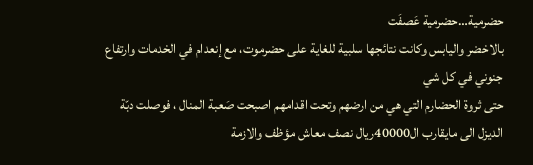حضرمية…حضرمية عَصفَت
بالاخضر واليابس وكانت نتائجها سلبية للغاية على حضرموت، مع إنعدام في الخدمات وارتفاع جنوني في كل شي
حتى ثروة الحضارم التي هي من ارضهم وتحت اقدامهم اصبحت صَعبة المنال ، فوصلت دبّة
الديزل الى مايقارب ال40000ريال نصف معاش مؤظف والازمة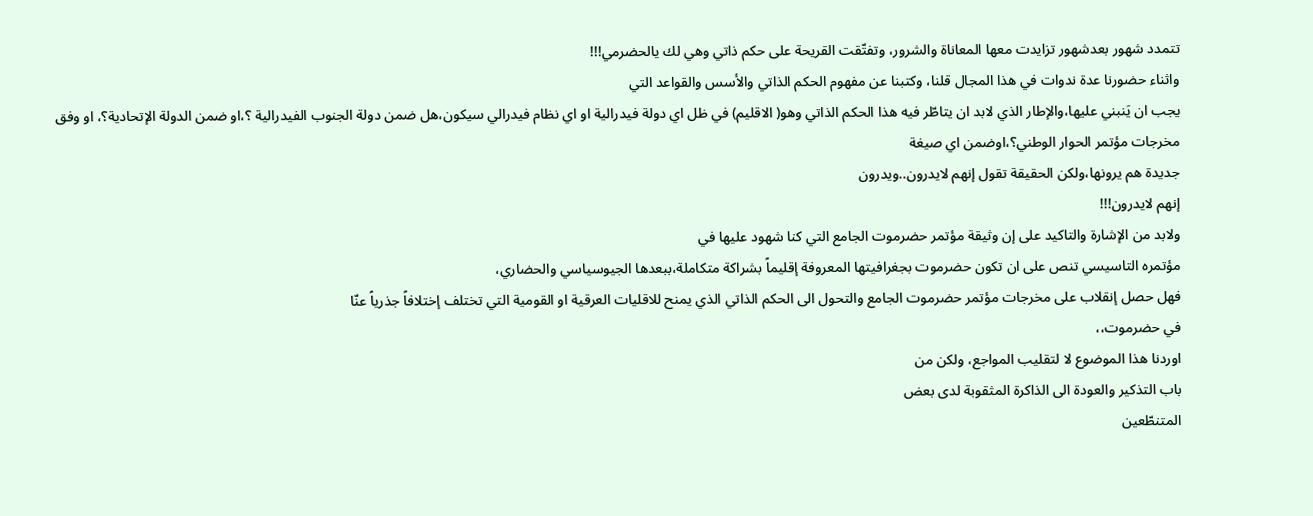تتمدد شهور بعدشهور تزايدت معها المعاناة والشرور، وتفتّقت القريحة على حكم ذاتي وهي لك يالحضرمي!!!
واثناء حضورنا عدة ندوات في هذا المجال قلنا، وكتبنا عن مفهوم الحكم الذاتي والأسس والقواعد التي
يجب ان يَنبني عليها،والإطار الذي لابد ان يتاطّر فيه هذا الحكم الذاتي وهو( الاقليم) في ظل اي دولة فيدرالية او اي نظام فيدرالي سيكون،هل ضمن دولة الجنوب الفيدرالية ؟،او ضمن الدولة الإتحادية؟، او وفق مخرجات مؤتمر الحوار الوطني؟،اوضمن اي صيغة
جديدة هم يرونها،ولكن الحقيقة تقول إنهم لايدرون..ويدرون
إنهم لايدرون!!!
ولابد من الإشارة والتاكيد على إن وثيقة مؤتمر حضرموت الجامع التي كنا شهود عليها في
مؤتمره التاسيسي تنص على ان تكون حضرموت بجغرافيتها المعروفة إقليماً بشراكة متكاملة،ببعدها الجيوسياسي والحضاري،
فهل حصل إنقلاب على مخرجات مؤتمر حضرموت الجامع والتحول الى الحكم الذاتي الذي يمنح للاقليات العرقية او القومية التي تختلف إختلافاً جذرياً عنّا
في حضرموت،،
اوردنا هذا الموضوع لا لتقليب المواجع، ولكن من
باب التذكير والعودة الى الذاكرة المثقوبة لدى بعض
المتنطّعين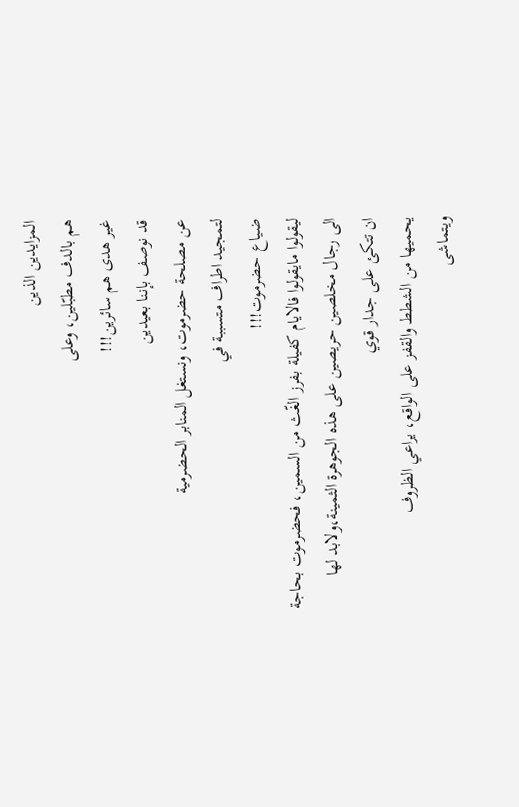المزايدين الذين
هم بالدف مطبّلين، وعلى
غير هدى هم سائرين!!!
قد نوصف بإننا بعيدين
عن مصلحة حضرموت، ونستغل المنابر الحضرمية
لتمجيد اطراف متسببة في
ضياع حضرموت!!!
ليقولوا مايقولوا فالايام كفيلة بفرز الغّث من السمين، فحضرموت بحاجة
الى رجال مخلصين حريصين على هذه الجوهرة الثمينة،ولابد لها
ان تتكئ على جدار قوي
يحميها من الشطط والقفز على الواقع، يراعي الظروف
ويتماشى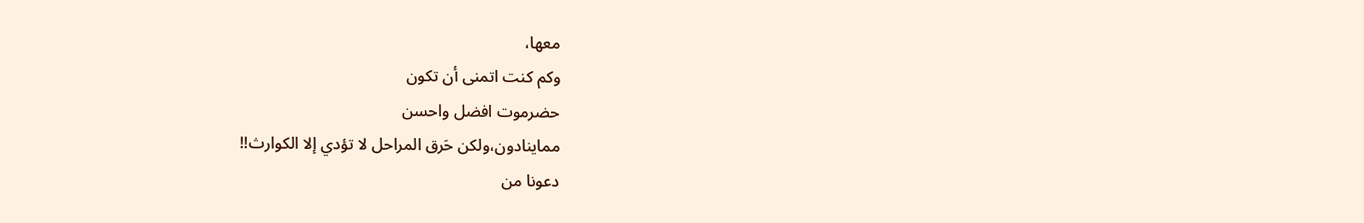معها،
وكم كنت اتمنى أن تكون
حضرموت افضل واحسن
مماينادون،ولكن حَرق المراحل لا تؤدي إلا الكوارث!!
دعونا من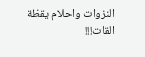النزوات واحلام يقظة القات!!!